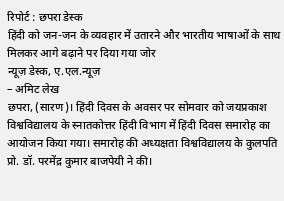रिपोर्ट : छपरा डेस्क
हिंदी को जन-जन के व्यवहार में उतारने और भारतीय भाषाओं के साथ मिलकर आगे बढ़ाने पर दिया गया जोर
न्यूज़ डेस्क, ए.एल.न्यूज़
– अमिट लेख
छपरा, (सारण)। हिंदी दिवस के अवसर पर सोमवार को जयप्रकाश विश्वविद्यालय के स्नातकोत्तर हिंदी विभाग में हिंदी दिवस समारोह का आयोजन किया गया। समारोह की अध्यक्षता विश्वविद्यालय के कुलपति प्रो. डॉ. परमेंद्र कुमार बाजपेयी ने की।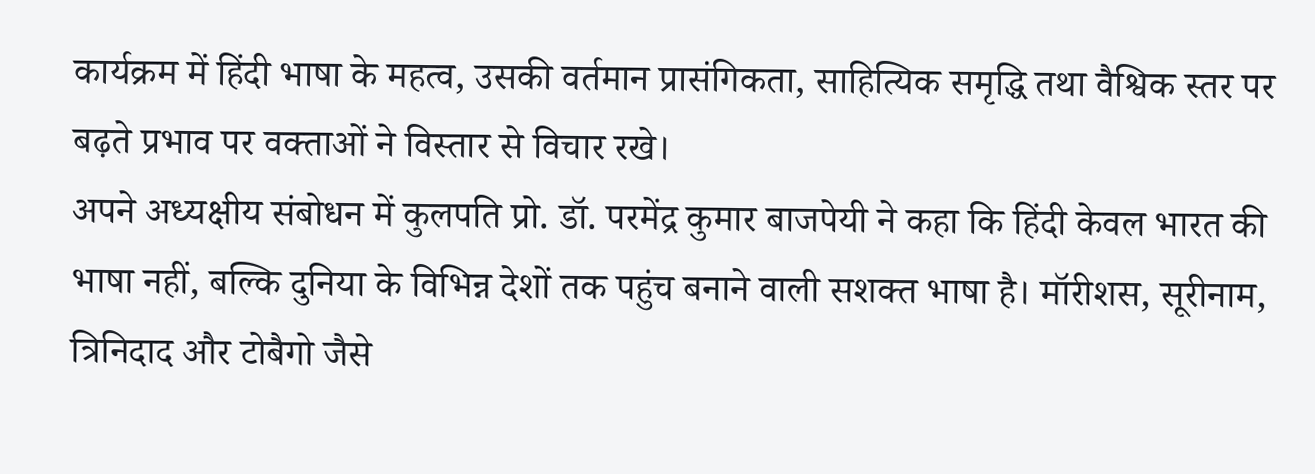कार्यक्रम में हिंदी भाषा के महत्व, उसकी वर्तमान प्रासंगिकता, साहित्यिक समृद्धि तथा वैश्विक स्तर पर बढ़ते प्रभाव पर वक्ताओं ने विस्तार से विचार रखे।
अपने अध्यक्षीय संबोधन में कुलपति प्रो. डॉ. परमेंद्र कुमार बाजपेयी ने कहा कि हिंदी केवल भारत की भाषा नहीं, बल्कि दुनिया के विभिन्न देशों तक पहुंच बनाने वाली सशक्त भाषा है। मॉरीशस, सूरीनाम, त्रिनिदाद और टोबैगो जैसे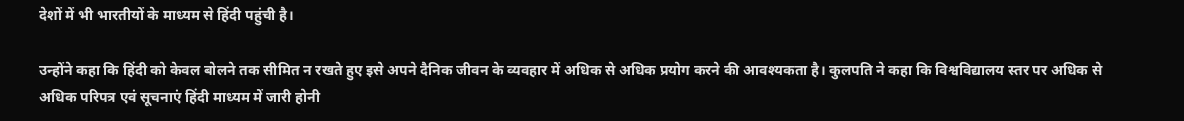देशों में भी भारतीयों के माध्यम से हिंदी पहुंची है।

उन्होंने कहा कि हिंदी को केवल बोलने तक सीमित न रखते हुए इसे अपने दैनिक जीवन के व्यवहार में अधिक से अधिक प्रयोग करने की आवश्यकता है। कुलपति ने कहा कि विश्वविद्यालय स्तर पर अधिक से अधिक परिपत्र एवं सूचनाएं हिंदी माध्यम में जारी होनी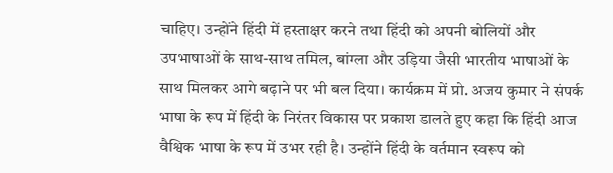चाहिए। उन्होंने हिंदी में हस्ताक्षर करने तथा हिंदी को अपनी बोलियों और उपभाषाओं के साथ-साथ तमिल, बांग्ला और उड़िया जैसी भारतीय भाषाओं के साथ मिलकर आगे बढ़ाने पर भी बल दिया। कार्यक्रम में प्रो. अजय कुमार ने संपर्क भाषा के रूप में हिंदी के निरंतर विकास पर प्रकाश डालते हुए कहा कि हिंदी आज वैश्विक भाषा के रूप में उभर रही है। उन्होंने हिंदी के वर्तमान स्वरूप को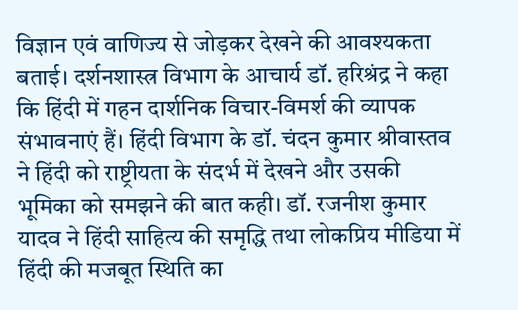विज्ञान एवं वाणिज्य से जोड़कर देखने की आवश्यकता बताई। दर्शनशास्त्र विभाग के आचार्य डॉ. हरिश्रंद्र ने कहा कि हिंदी में गहन दार्शनिक विचार-विमर्श की व्यापक संभावनाएं हैं। हिंदी विभाग के डॉ. चंदन कुमार श्रीवास्तव ने हिंदी को राष्ट्रीयता के संदर्भ में देखने और उसकी भूमिका को समझने की बात कही। डॉ. रजनीश कुमार यादव ने हिंदी साहित्य की समृद्धि तथा लोकप्रिय मीडिया में हिंदी की मजबूत स्थिति का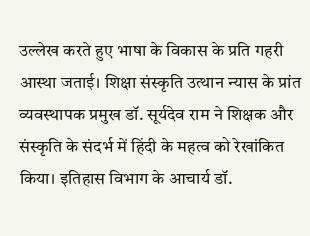उल्लेख करते हुए भाषा के विकास के प्रति गहरी आस्था जताई। शिक्षा संस्कृति उत्थान न्यास के प्रांत व्यवस्थापक प्रमुख डॉ. सूर्यदेव राम ने शिक्षक और संस्कृति के संदर्भ में हिंदी के महत्व को रेखांकित किया। इतिहास विभाग के आचार्य डॉ.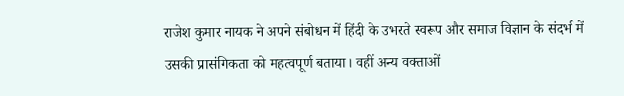राजेश कुमार नायक ने अपने संबोधन में हिंदी के उभरते स्वरूप और समाज विज्ञान के संदर्भ में उसकी प्रासंगिकता को महत्वपूर्ण बताया। वहीं अन्य वक्ताओं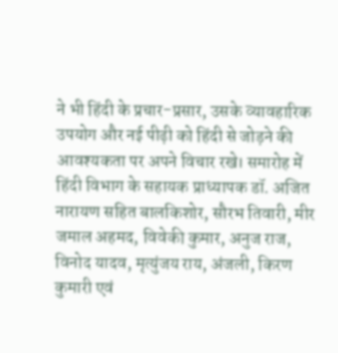ने भी हिंदी के प्रचार-प्रसार, उसके व्यावहारिक उपयोग और नई पीढ़ी को हिंदी से जोड़ने की आवश्यकता पर अपने विचार रखे। समारोह में हिंदी विभाग के सहायक प्राध्यापक डॉ. अजित नारायण सहित बालकिशोर, सौरभ तिवारी, मीर जमाल अहमद, विवेकी कुमार, अनुज राज, विनोद यादव, मृत्युंजय राय, अंजली, किरण कुमारी एवं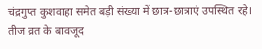चंद्रगुप्त कुशवाहा समेत बड़ी संख्या में छात्र-छात्राएं उपस्थित रहे। तीज व्रत के बावजूद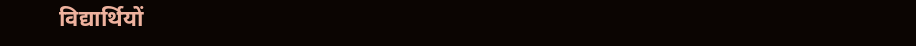विद्यार्थियों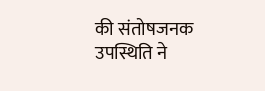की संतोषजनक उपस्थिति ने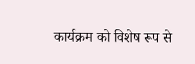कार्यक्रम को विशेष रूप से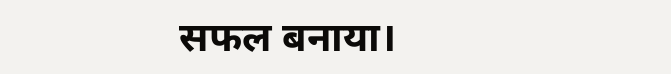सफल बनाया।